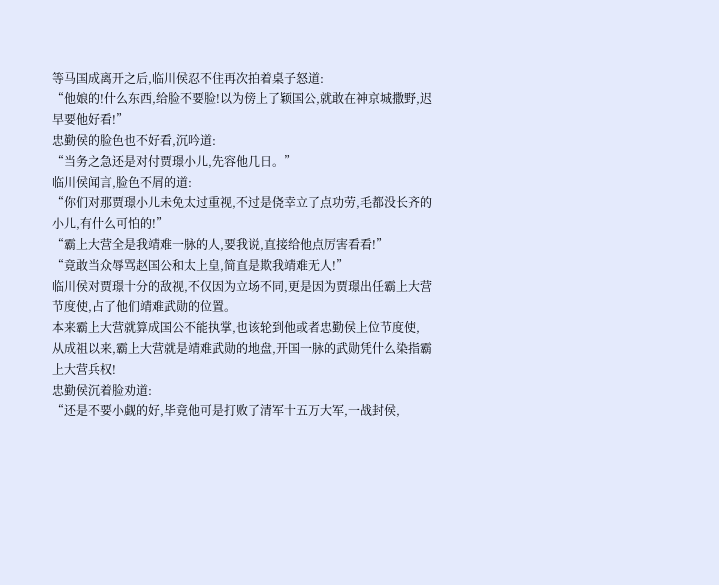等马国成离开之后,临川侯忍不住再次拍着桌子怒道:
“他娘的!什么东西,给脸不要脸!以为傍上了颖国公,就敢在神京城撒野,迟早要他好看!”
忠勤侯的脸色也不好看,沉吟道:
“当务之急还是对付贾璟小儿,先容他几日。”
临川侯闻言,脸色不屑的道:
“你们对那贾璟小儿未免太过重视,不过是侥幸立了点功劳,毛都没长齐的小儿,有什么可怕的!”
“霸上大营全是我靖难一脉的人,要我说,直接给他点厉害看看!”
“竟敢当众辱骂赵国公和太上皇,简直是欺我靖难无人!”
临川侯对贾璟十分的敌视,不仅因为立场不同,更是因为贾璟出任霸上大营节度使,占了他们靖难武勋的位置。
本来霸上大营就算成国公不能执掌,也该轮到他或者忠勤侯上位节度使,
从成祖以来,霸上大营就是靖难武勋的地盘,开国一脉的武勋凭什么染指霸上大营兵权!
忠勤侯沉着脸劝道:
“还是不要小觑的好,毕竟他可是打败了清军十五万大军,一战封侯,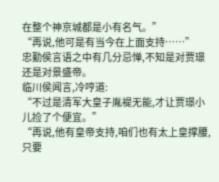在整个神京城都是小有名气。”
“再说,他可是有当今在上面支持……”
忠勤侯言语之中有几分忌惮,不知是对贾璟还是对景盛帝。
临川侯闻言,冷哼道:
“不过是清军大皇子胤褆无能,才让贾璟小儿捡了个便宜。”
“再说,他有皇帝支持,咱们也有太上皇撑腰,只要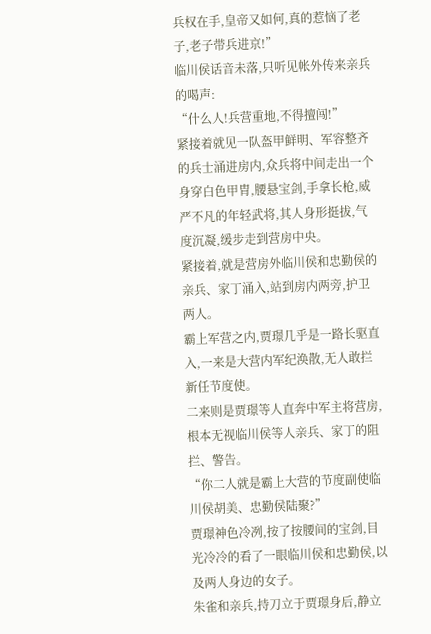兵权在手,皇帝又如何,真的惹恼了老子,老子带兵进京!”
临川侯话音未落,只听见帐外传来亲兵的喝声:
“什么人!兵营重地,不得擅闯!”
紧接着就见一队盔甲鲜明、军容整齐的兵士涌进房内,众兵将中间走出一个身穿白色甲胄,腰悬宝剑,手拿长枪,威严不凡的年轻武将,其人身形挺拔,气度沉凝,缓步走到营房中央。
紧接着,就是营房外临川侯和忠勤侯的亲兵、家丁涌入,站到房内两旁,护卫两人。
霸上军营之内,贾璟几乎是一路长驱直入,一来是大营内军纪涣散,无人敢拦新任节度使。
二来则是贾璟等人直奔中军主将营房,根本无视临川侯等人亲兵、家丁的阻拦、警告。
“你二人就是霸上大营的节度副使临川侯胡美、忠勤侯陆聚?”
贾璟神色冷冽,按了按腰间的宝剑,目光冷冷的看了一眼临川侯和忠勤侯,以及两人身边的女子。
朱雀和亲兵,持刀立于贾璟身后,静立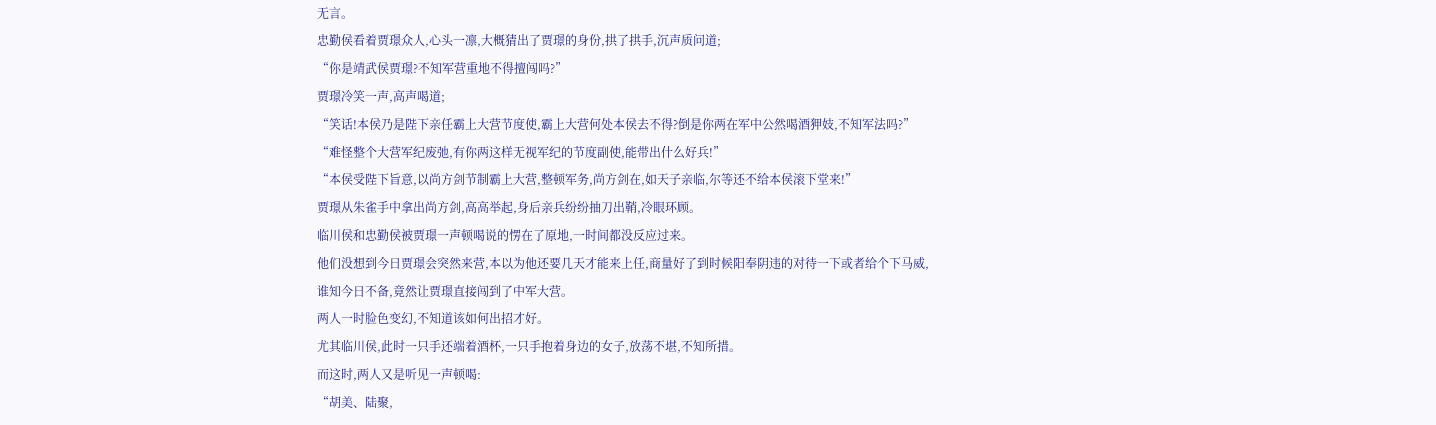无言。
忠勤侯看着贾璟众人,心头一凛,大概猜出了贾璟的身份,拱了拱手,沉声质问道;
“你是靖武侯贾璟?不知军营重地不得擅闯吗?”
贾璟冷笑一声,高声喝道;
“笑话!本侯乃是陛下亲任霸上大营节度使,霸上大营何处本侯去不得?倒是你两在军中公然喝酒狎妓,不知军法吗?”
“难怪整个大营军纪废弛,有你两这样无视军纪的节度副使,能带出什么好兵!”
“本侯受陛下旨意,以尚方剑节制霸上大营,整顿军务,尚方剑在,如天子亲临,尔等还不给本侯滚下堂来!”
贾璟从朱雀手中拿出尚方剑,高高举起,身后亲兵纷纷抽刀出鞘,冷眼环顾。
临川侯和忠勤侯被贾璟一声顿喝说的愣在了原地,一时间都没反应过来。
他们没想到今日贾璟会突然来营,本以为他还要几天才能来上任,商量好了到时候阳奉阴违的对待一下或者给个下马威,
谁知今日不备,竟然让贾璟直接闯到了中军大营。
两人一时脸色变幻,不知道该如何出招才好。
尤其临川侯,此时一只手还端着酒杯,一只手抱着身边的女子,放荡不堪,不知所措。
而这时,两人又是听见一声顿喝:
“胡美、陆聚,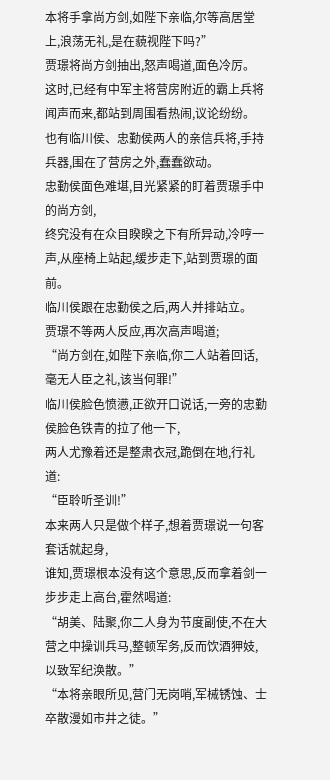本将手拿尚方剑,如陛下亲临,尔等高居堂上,浪荡无礼,是在藐视陛下吗?”
贾璟将尚方剑抽出,怒声喝道,面色冷厉。
这时,已经有中军主将营房附近的霸上兵将闻声而来,都站到周围看热闹,议论纷纷。
也有临川侯、忠勤侯两人的亲信兵将,手持兵器,围在了营房之外,蠢蠢欲动。
忠勤侯面色难堪,目光紧紧的盯着贾璟手中的尚方剑,
终究没有在众目睽睽之下有所异动,冷哼一声,从座椅上站起,缓步走下,站到贾璟的面前。
临川侯跟在忠勤侯之后,两人并排站立。
贾璟不等两人反应,再次高声喝道;
“尚方剑在,如陛下亲临,你二人站着回话,毫无人臣之礼,该当何罪!”
临川侯脸色愤懑,正欲开口说话,一旁的忠勤侯脸色铁青的拉了他一下,
两人尤豫着还是整肃衣冠,跪倒在地,行礼道:
“臣聆听圣训!”
本来两人只是做个样子,想着贾璟说一句客套话就起身,
谁知,贾璟根本没有这个意思,反而拿着剑一步步走上高台,霍然喝道:
“胡美、陆聚,你二人身为节度副使,不在大营之中操训兵马,整顿军务,反而饮酒狎妓,以致军纪涣散。”
“本将亲眼所见,营门无岗哨,军械锈蚀、士卒散漫如市井之徒。”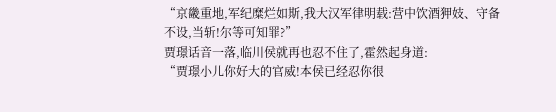“京畿重地,军纪糜烂如斯,我大汉军律明载:营中饮酒狎妓、守备不设,当斩!尔等可知罪?”
贾璟话音一落,临川侯就再也忍不住了,霍然起身道:
“贾璟小儿你好大的官威!本侯已经忍你很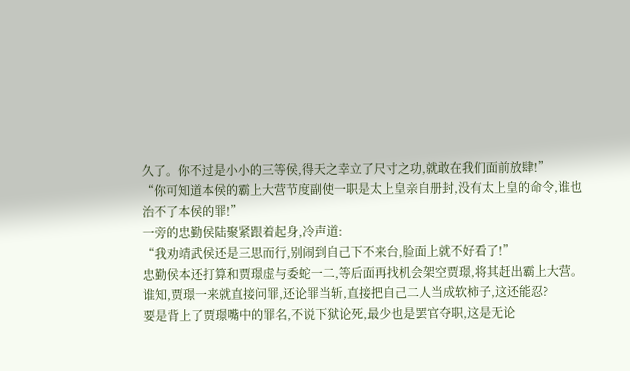久了。你不过是小小的三等侯,得天之幸立了尺寸之功,就敢在我们面前放肆!”
“你可知道本侯的霸上大营节度副使一职是太上皇亲自册封,没有太上皇的命令,谁也治不了本侯的罪!”
一旁的忠勤侯陆聚紧跟着起身,冷声道:
“我劝靖武侯还是三思而行,别闹到自己下不来台,脸面上就不好看了!”
忠勤侯本还打算和贾璟虚与委蛇一二,等后面再找机会架空贾璟,将其赶出霸上大营。
谁知,贾璟一来就直接问罪,还论罪当斩,直接把自己二人当成软柿子,这还能忍?
要是背上了贾璟嘴中的罪名,不说下狱论死,最少也是罢官夺职,这是无论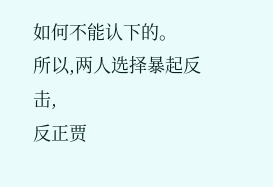如何不能认下的。
所以,两人选择暴起反击,
反正贾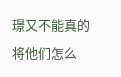璟又不能真的将他们怎么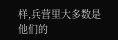样,兵营里大多数是他们的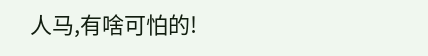人马,有啥可怕的!